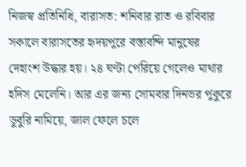নিজস্ব প্রতিনিধি, বারাসত: শনিবার রাত ও রবিবার সকালে বারাসতের হৃদয়পুরে বস্তাবন্দি মানুষের দেহাংশ উদ্ধার হয়। ২৪ ঘণ্টা পেরিয়ে গেলেও মাথার হদিস মেলেনি। আর এর জন্য সোমবার দিনভর পুকুরে ডুবুরি নামিয়ে, জাল ফেলে চলে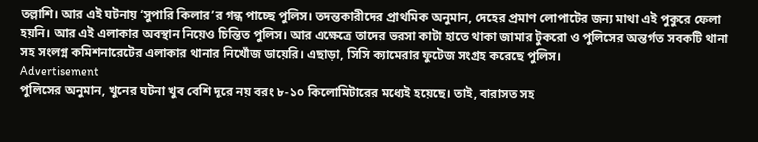তল্লাশি। আর এই ঘটনায় ‘সুপারি কিলার’র গন্ধ পাচ্ছে পুলিস। তদন্তকারীদের প্রাথমিক অনুমান, দেহের প্রমাণ লোপাটের জন্য মাথা এই পুকুরে ফেলা হয়নি। আর এই এলাকার অবস্থান নিয়েও চিন্তিত পুলিস। আর এক্ষেত্রে তাদের ভরসা কাটা হাতে থাকা জামার টুকরো ও পুলিসের অন্তর্গত সবকটি থানা সহ সংলগ্ন কমিশনারেটের এলাকার থানার নিখোঁজ ডায়েরি। এছাড়া, সিসি ক্যামেরার ফুটেজ সংগ্রহ করেছে পুলিস।
Advertisement
পুলিসের অনুমান, খুনের ঘটনা খুব বেশি দূরে নয় বরং ৮-১০ কিলোমিটারের মধ্যেই হয়েছে। তাই, বারাসত সহ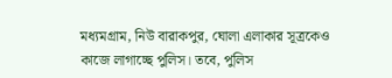মধ্যমগ্রাম, নিউ বারাকপুর, ঘোলা এলাকার সূত্রকেও কাজে লাগাচ্ছে পুলিস। তবে, পুলিস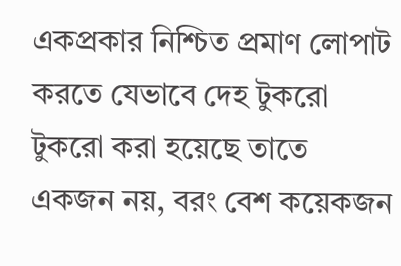একপ্রকার নিশ্চিত প্রমাণ লোপাট করতে যেভাবে দেহ টুকরো টুকরো করা হয়েছে তাতে একজন নয়, বরং বেশ কয়েকজন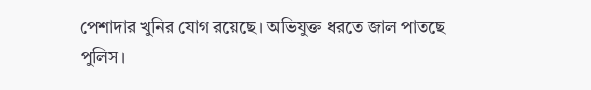পেশাদার খুনির যোগ রয়েছে। অভিযুক্ত ধরতে জাল পাতছে পুলিস।